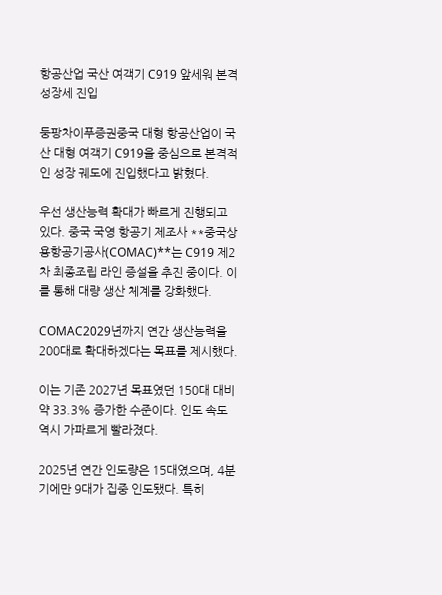항공산업 국산 여객기 C919 앞세워 본격 성장세 진입

둥팡차이푸증권중국 대형 항공산업이 국산 대형 여객기 C919을 중심으로 본격적인 성장 궤도에 진입했다고 밝혔다.

우선 생산능력 확대가 빠르게 진행되고 있다. 중국 국영 항공기 제조사 **중국상용항공기공사(COMAC)**는 C919 제2차 최종조립 라인 증설을 추진 중이다. 이를 통해 대량 생산 체계를 강화했다.

COMAC2029년까지 연간 생산능력을 200대로 확대하겠다는 목표를 제시했다.

이는 기존 2027년 목표였던 150대 대비 약 33.3% 증가한 수준이다. 인도 속도 역시 가파르게 빨라졌다.

2025년 연간 인도량은 15대였으며, 4분기에만 9대가 집중 인도됐다. 특히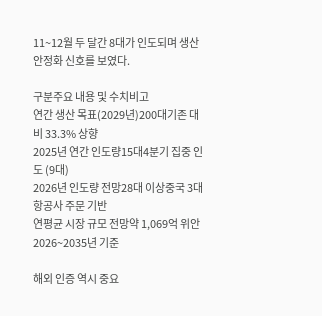11~12월 두 달간 8대가 인도되며 생산 안정화 신호를 보였다.

구분주요 내용 및 수치비고
연간 생산 목표(2029년)200대기존 대비 33.3% 상향
2025년 연간 인도량15대4분기 집중 인도 (9대)
2026년 인도량 전망28대 이상중국 3대 항공사 주문 기반
연평균 시장 규모 전망약 1,069억 위안2026~2035년 기준

해외 인증 역시 중요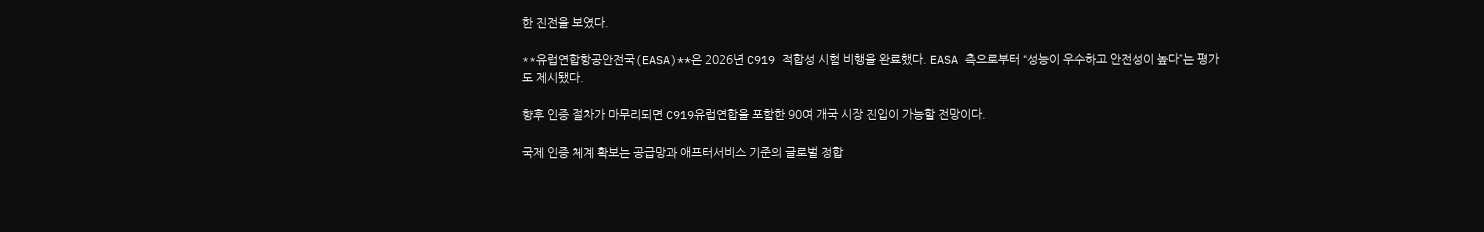한 진전을 보였다.

**유럽연합항공안전국(EASA)**은 2026년 C919 적합성 시험 비행을 완료했다. EASA 측으로부터 “성능이 우수하고 안전성이 높다”는 평가도 제시됐다.

향후 인증 절차가 마무리되면 C919유럽연합을 포함한 90여 개국 시장 진입이 가능할 전망이다.

국제 인증 체계 확보는 공급망과 애프터서비스 기준의 글로벌 정합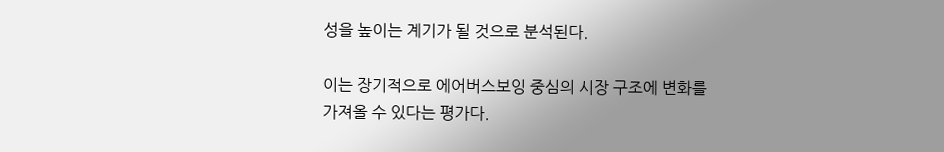성을 높이는 계기가 될 것으로 분석된다.

이는 장기적으로 에어버스보잉 중심의 시장 구조에 변화를 가져올 수 있다는 평가다.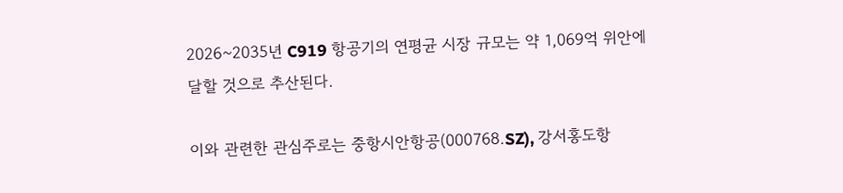2026~2035년 C919 항공기의 연평균 시장 규모는 약 1,069억 위안에 달할 것으로 추산된다.

이와 관련한 관심주로는 중항시안항공(000768.SZ), 강서홍도항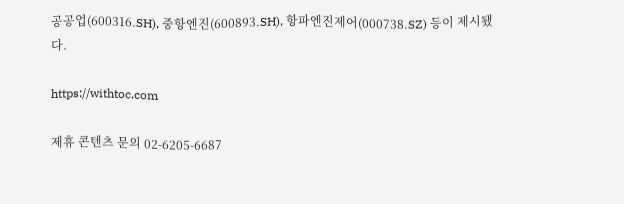공공업(600316.SH), 중항엔진(600893.SH), 항파엔진제어(000738.SZ) 등이 제시됐다.

https://withtoc.com

제휴 콘텐츠 문의 02-6205-6687